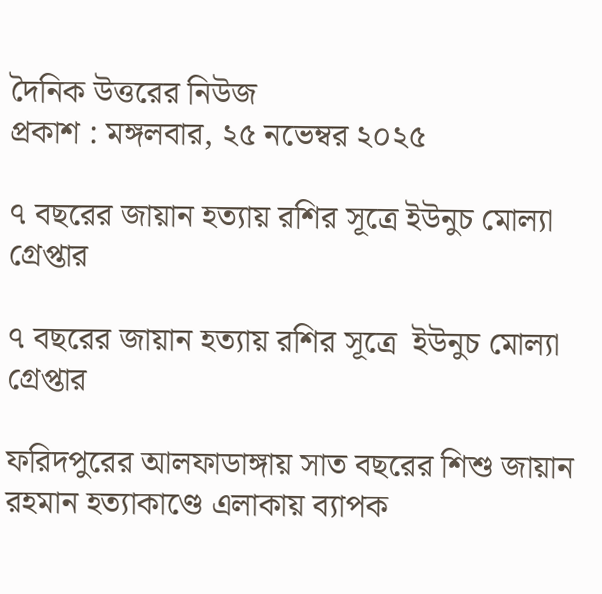দৈনিক উত্তরের নিউজ
প্রকাশ : মঙ্গলবার, ২৫ নভেম্বর ২০২৫

৭ বছরের জায়ান হত্যায় রশির সূত্রে ইউনুচ মোল্যা গ্রেপ্তার

৭ বছরের জায়ান হত্যায় রশির সূত্রে  ইউনুচ মোল্যা গ্রেপ্তার

ফরিদপুরের আলফাডাঙ্গায় সাত বছরের শিশু জায়ান রহমান হত্যাকাণ্ডে এলাকায় ব্যাপক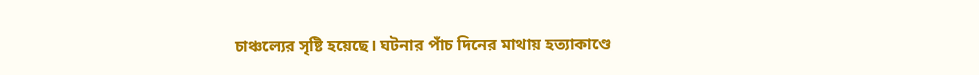চাঞ্চল্যের সৃষ্টি হয়েছে। ঘটনার পাঁচ দিনের মাথায় হত্যাকাণ্ডে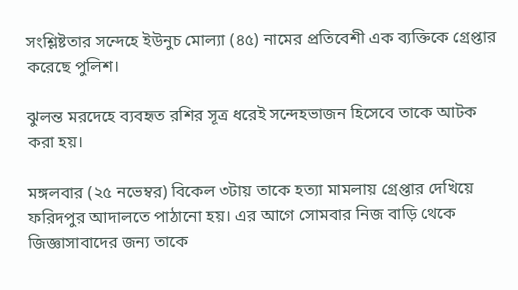সংশ্লিষ্টতার সন্দেহে ইউনুচ মোল্যা (৪৫) নামের প্রতিবেশী এক ব্যক্তিকে গ্রেপ্তার করেছে পুলিশ।

ঝুলন্ত মরদেহে ব্যবহৃত রশির সূত্র ধরেই সন্দেহভাজন হিসেবে তাকে আটক করা হয়।

মঙ্গলবার (২৫ নভেম্বর) বিকেল ৩টায় তাকে হত্যা মামলায় গ্রেপ্তার দেখিয়ে ফরিদপুর আদালতে পাঠানো হয়। এর আগে সোমবার নিজ বাড়ি থেকে জিজ্ঞাসাবাদের জন্য তাকে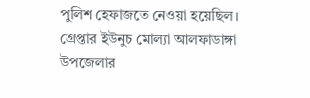পুলিশ হেফাজতে নেওয়া হয়েছিল। গ্রেপ্তার ইউনুচ মোল্যা আলফাডাঙ্গা উপজেলার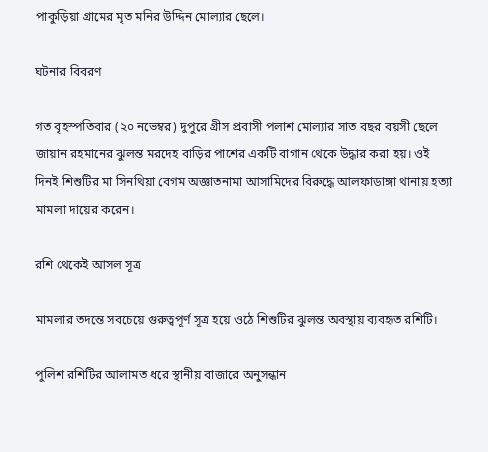পাকুড়িয়া গ্রামের মৃত মনির উদ্দিন মোল্যার ছেলে।

ঘটনার বিবরণ

গত বৃহস্পতিবার (২০ নভেম্বর) দুপুরে গ্রীস প্রবাসী পলাশ মোল্যার সাত বছর বয়সী ছেলে জায়ান রহমানের ঝুলন্ত মরদেহ বাড়ির পাশের একটি বাগান থেকে উদ্ধার করা হয়। ওই দিনই শিশুটির মা সিনথিয়া বেগম অজ্ঞাতনামা আসামিদের বিরুদ্ধে আলফাডাঙ্গা থানায় হত্যা মামলা দায়ের করেন।

রশি থেকেই আসল সূত্র

মামলার তদন্তে সবচেয়ে গুরুত্বপূর্ণ সূত্র হয়ে ওঠে শিশুটির ঝুলন্ত অবস্থায় ব্যবহৃত রশিটি।

পুলিশ রশিটির আলামত ধরে স্থানীয় বাজারে অনুসন্ধান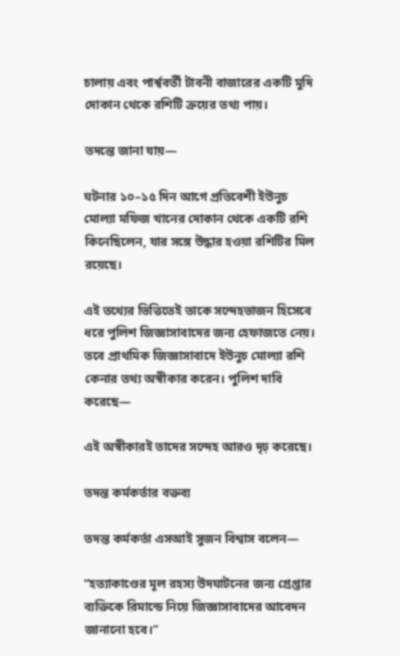চালায় এবং পার্শ্ববর্তী টাবনী বাজারের একটি মুদি দোকান থেকে রশিটি ক্রয়ের তথ্য পায়।

তদন্তে জানা যায়—

ঘটনার ১০–১৫ দিন আগে প্রতিবেশী ইউনুচ মোল্যা মফিজ খানের দোকান থেকে একটি রশি কিনেছিলেন, যার সঙ্গে উদ্ধার হওয়া রশিটির মিল রয়েছে।

এই তথ্যের ভিত্তিতেই তাকে সন্দেহভাজন হিসেবে ধরে পুলিশ জিজ্ঞাসাবাদের জন্য হেফাজতে নেয়। তবে প্রাথমিক জিজ্ঞাসাবাদে ইউনুচ মোল্যা রশি কেনার তথ্য অস্বীকার করেন। পুলিশ দাবি করেছে—

এই অস্বীকারই তাদের সন্দেহ আরও দৃঢ় করেছে।

তদন্ত কর্মকর্তার বক্তব্য

তদন্ত কর্মকর্তা এসআই সুজন বিশ্বাস বলেন—

“হত্যাকাণ্ডের মূল রহস্য উদঘাটনের জন্য গ্রেপ্তার ব্যক্তিকে রিমান্ডে নিয়ে জিজ্ঞাসাবাদের আবেদন জানানো হবে।”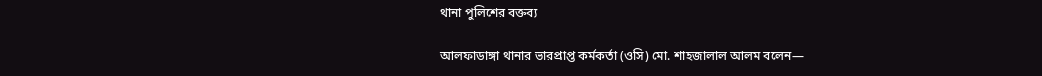থানা পুলিশের বক্তব্য

আলফাডাঙ্গা থানার ভারপ্রাপ্ত কর্মকর্তা (ওসি) মো. শাহজালাল আলম বলেন—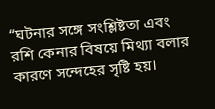“ঘটনার সঙ্গে সংশ্লিষ্টতা এবং রশি কেনার বিষয়ে মিথ্যা বলার কারণে সন্দেহের সৃষ্টি হয়।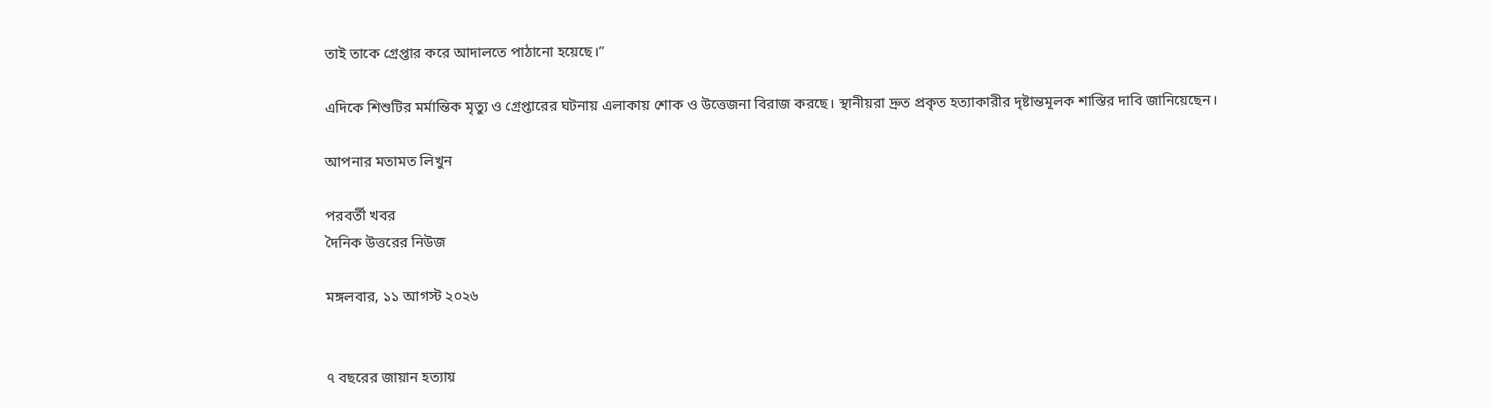তাই তাকে গ্রেপ্তার করে আদালতে পাঠানো হয়েছে।”

এদিকে শিশুটির মর্মান্তিক মৃত্যু ও গ্রেপ্তারের ঘটনায় এলাকায় শোক ও উত্তেজনা বিরাজ করছে। স্থানীয়রা দ্রুত প্রকৃত হত্যাকারীর দৃষ্টান্তমূলক শাস্তির দাবি জানিয়েছেন।

আপনার মতামত লিখুন

পরবর্তী খবর
দৈনিক উত্তরের নিউজ

মঙ্গলবার, ১১ আগস্ট ২০২৬


৭ বছরের জায়ান হত্যায়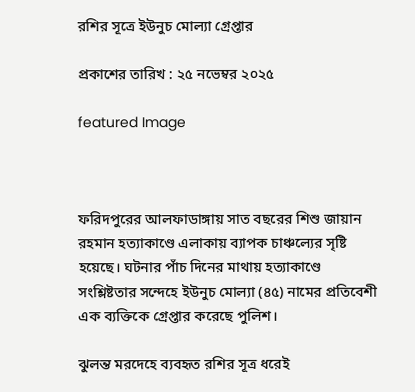রশির সূত্রে ইউনুচ মোল্যা গ্রেপ্তার

প্রকাশের তারিখ : ২৫ নভেম্বর ২০২৫

featured Image



ফরিদপুরের আলফাডাঙ্গায় সাত বছরের শিশু জায়ান রহমান হত্যাকাণ্ডে এলাকায় ব্যাপক চাঞ্চল্যের সৃষ্টি হয়েছে। ঘটনার পাঁচ দিনের মাথায় হত্যাকাণ্ডে সংশ্লিষ্টতার সন্দেহে ইউনুচ মোল্যা (৪৫) নামের প্রতিবেশী এক ব্যক্তিকে গ্রেপ্তার করেছে পুলিশ।

ঝুলন্ত মরদেহে ব্যবহৃত রশির সূত্র ধরেই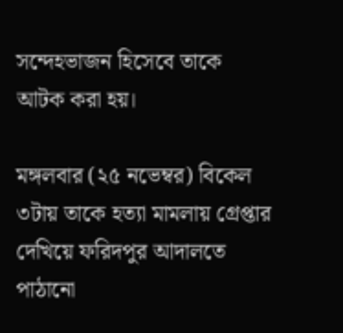সন্দেহভাজন হিসেবে তাকে আটক করা হয়।

মঙ্গলবার (২৫ নভেম্বর) বিকেল ৩টায় তাকে হত্যা মামলায় গ্রেপ্তার দেখিয়ে ফরিদপুর আদালতে পাঠানো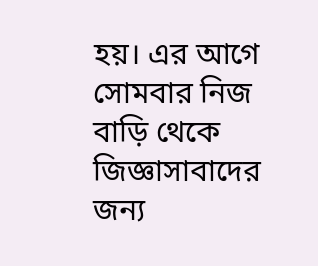হয়। এর আগে সোমবার নিজ বাড়ি থেকে জিজ্ঞাসাবাদের জন্য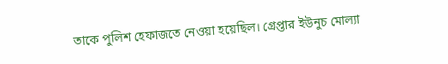তাকে পুলিশ হেফাজতে নেওয়া হয়েছিল। গ্রেপ্তার ইউনুচ মোল্যা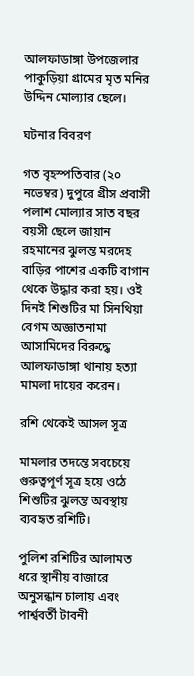আলফাডাঙ্গা উপজেলার পাকুড়িয়া গ্রামের মৃত মনির উদ্দিন মোল্যার ছেলে।

ঘটনার বিবরণ

গত বৃহস্পতিবার (২০ নভেম্বর) দুপুরে গ্রীস প্রবাসী পলাশ মোল্যার সাত বছর বয়সী ছেলে জায়ান রহমানের ঝুলন্ত মরদেহ বাড়ির পাশের একটি বাগান থেকে উদ্ধার করা হয়। ওই দিনই শিশুটির মা সিনথিয়া বেগম অজ্ঞাতনামা আসামিদের বিরুদ্ধে আলফাডাঙ্গা থানায় হত্যা মামলা দায়ের করেন।

রশি থেকেই আসল সূত্র

মামলার তদন্তে সবচেয়ে গুরুত্বপূর্ণ সূত্র হয়ে ওঠে শিশুটির ঝুলন্ত অবস্থায় ব্যবহৃত রশিটি।

পুলিশ রশিটির আলামত ধরে স্থানীয় বাজারে অনুসন্ধান চালায় এবং পার্শ্ববর্তী টাবনী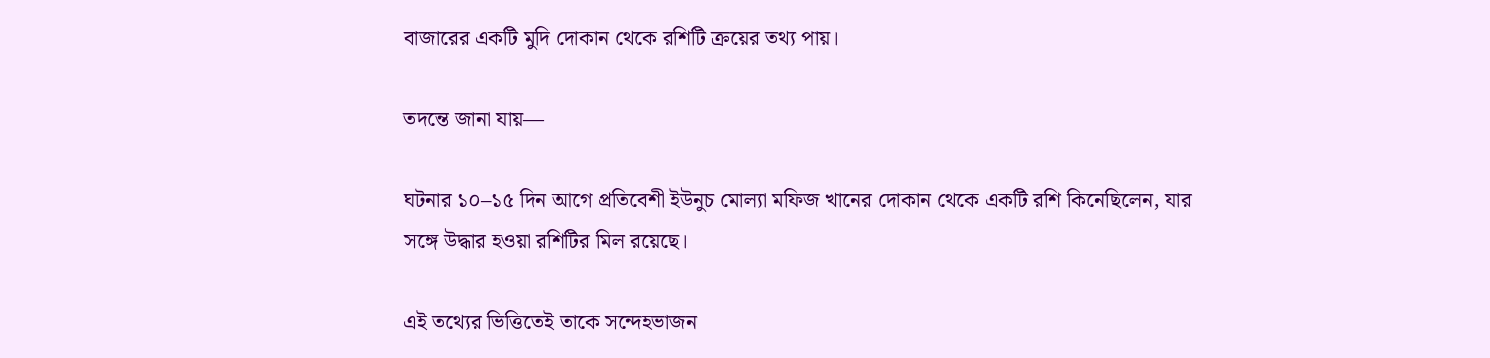বাজারের একটি মুদি দোকান থেকে রশিটি ক্রয়ের তথ্য পায়।

তদন্তে জানা যায়—

ঘটনার ১০–১৫ দিন আগে প্রতিবেশী ইউনুচ মোল্যা মফিজ খানের দোকান থেকে একটি রশি কিনেছিলেন, যার সঙ্গে উদ্ধার হওয়া রশিটির মিল রয়েছে।

এই তথ্যের ভিত্তিতেই তাকে সন্দেহভাজন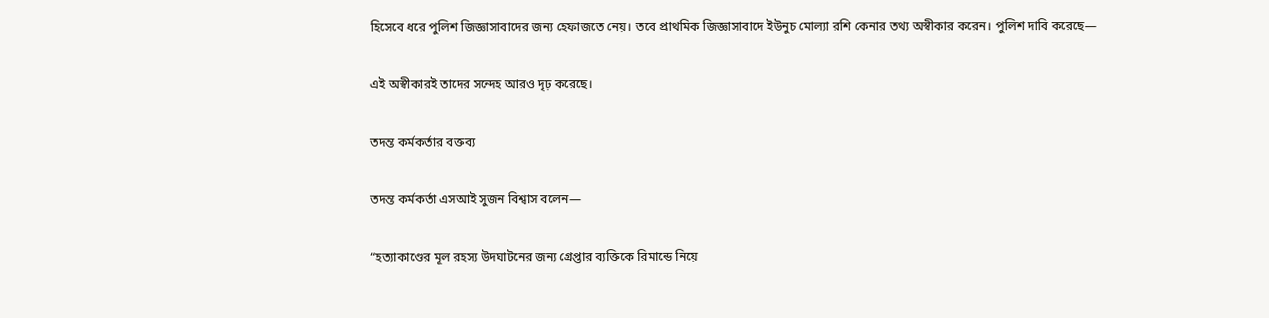হিসেবে ধরে পুলিশ জিজ্ঞাসাবাদের জন্য হেফাজতে নেয়। তবে প্রাথমিক জিজ্ঞাসাবাদে ইউনুচ মোল্যা রশি কেনার তথ্য অস্বীকার করেন। পুলিশ দাবি করেছে—

এই অস্বীকারই তাদের সন্দেহ আরও দৃঢ় করেছে।

তদন্ত কর্মকর্তার বক্তব্য

তদন্ত কর্মকর্তা এসআই সুজন বিশ্বাস বলেন—

“হত্যাকাণ্ডের মূল রহস্য উদঘাটনের জন্য গ্রেপ্তার ব্যক্তিকে রিমান্ডে নিয়ে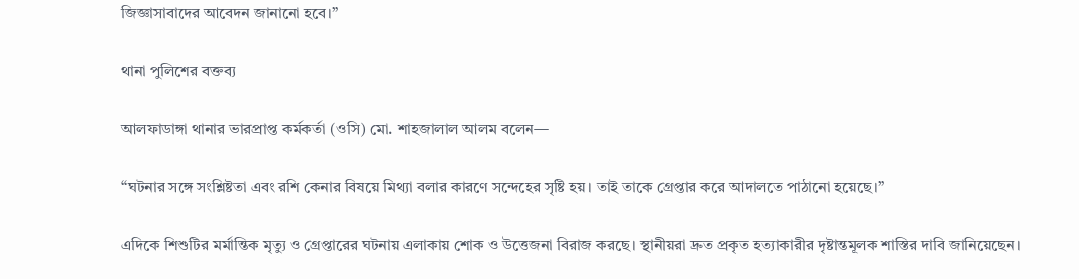জিজ্ঞাসাবাদের আবেদন জানানো হবে।”

থানা পুলিশের বক্তব্য

আলফাডাঙ্গা থানার ভারপ্রাপ্ত কর্মকর্তা (ওসি) মো. শাহজালাল আলম বলেন—

“ঘটনার সঙ্গে সংশ্লিষ্টতা এবং রশি কেনার বিষয়ে মিথ্যা বলার কারণে সন্দেহের সৃষ্টি হয়। তাই তাকে গ্রেপ্তার করে আদালতে পাঠানো হয়েছে।”

এদিকে শিশুটির মর্মান্তিক মৃত্যু ও গ্রেপ্তারের ঘটনায় এলাকায় শোক ও উত্তেজনা বিরাজ করছে। স্থানীয়রা দ্রুত প্রকৃত হত্যাকারীর দৃষ্টান্তমূলক শাস্তির দাবি জানিয়েছেন।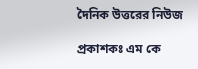দৈনিক উত্তরের নিউজ

প্রকাশকঃ এম কে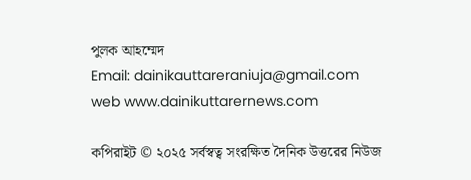পুলক আহম্মেদ
Email: dainikauttareraniuja@gmail.com
web www.dainikuttarernews.com

কপিরাইট © ২০২৫ সর্বস্বত্ব সংরক্ষিত দৈনিক উত্তরের নিউজ